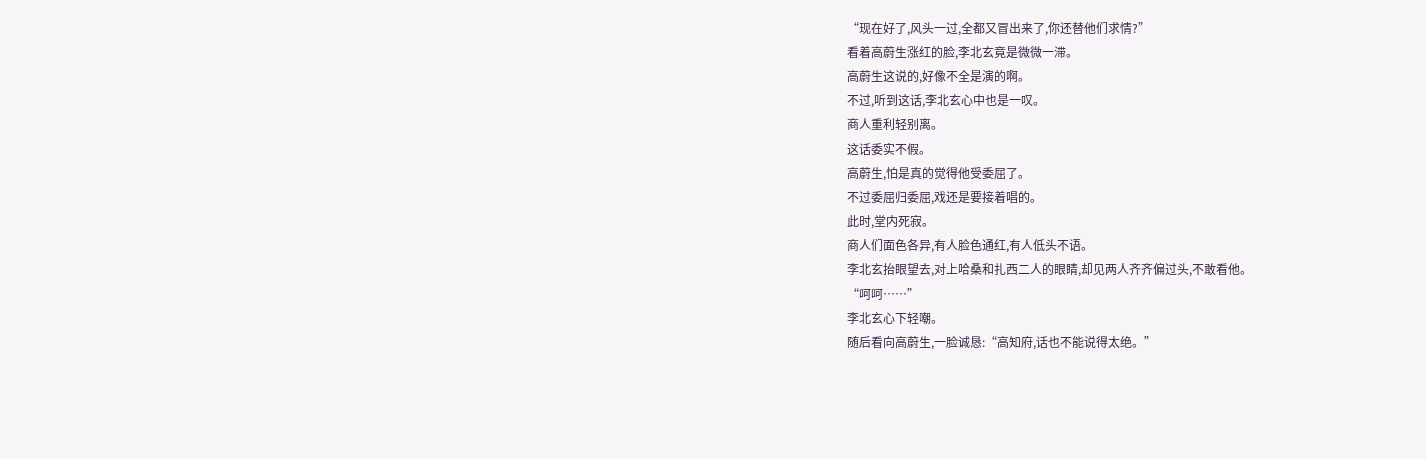“现在好了,风头一过,全都又冒出来了,你还替他们求情?”
看着高蔚生涨红的脸,李北玄竟是微微一滞。
高蔚生这说的,好像不全是演的啊。
不过,听到这话,李北玄心中也是一叹。
商人重利轻别离。
这话委实不假。
高蔚生,怕是真的觉得他受委屈了。
不过委屈归委屈,戏还是要接着唱的。
此时,堂内死寂。
商人们面色各异,有人脸色通红,有人低头不语。
李北玄抬眼望去,对上哈桑和扎西二人的眼睛,却见两人齐齐偏过头,不敢看他。
“呵呵……”
李北玄心下轻嘲。
随后看向高蔚生,一脸诚恳:“高知府,话也不能说得太绝。”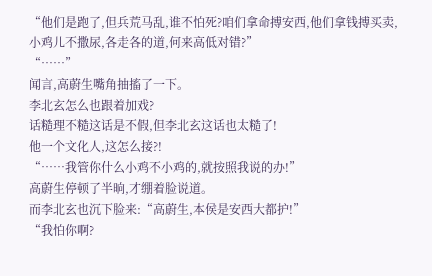“他们是跑了,但兵荒马乱,谁不怕死?咱们拿命搏安西,他们拿钱搏买卖,小鸡儿不撒尿,各走各的道,何来高低对错?”
“……”
闻言,高蔚生嘴角抽搐了一下。
李北玄怎么也跟着加戏?
话糙理不糙这话是不假,但李北玄这话也太糙了!
他一个文化人,这怎么接?!
“……我管你什么小鸡不小鸡的,就按照我说的办!”
高蔚生停顿了半晌,才绷着脸说道。
而李北玄也沉下脸来:“高蔚生,本侯是安西大都护!”
“我怕你啊?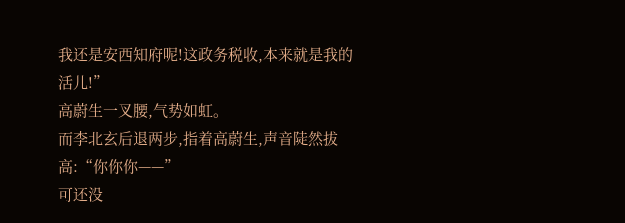我还是安西知府呢!这政务税收,本来就是我的活儿!”
高蔚生一叉腰,气势如虹。
而李北玄后退两步,指着高蔚生,声音陡然拔高:“你你你——”
可还没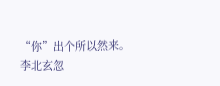“你”出个所以然来。
李北玄忽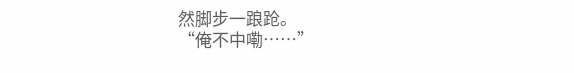然脚步一踉跄。
“俺不中嘞……”